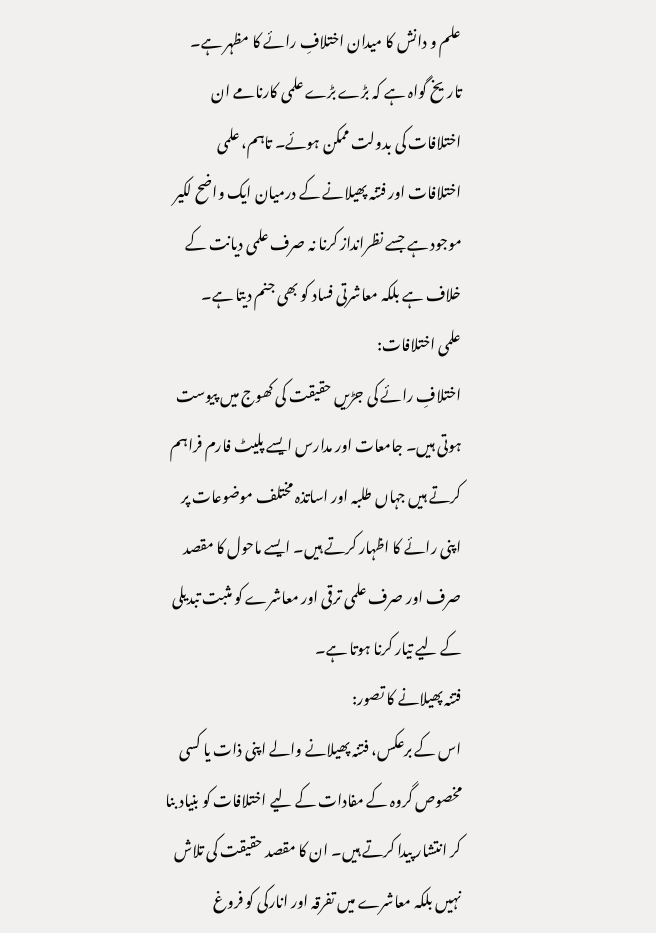علم و دانش کا میدان اختلافِ رائے کا مظہر ہے۔ تاریخ گواہ ہے کہ بڑے بڑے علمی کارنامے ان اختلافات کی بدولت ممکن ہوئے۔ تاہم، علمی اختلافات اور فتنہ پھیلانے کے درمیان ایک واضح لکیر موجود ہے جسے نظرانداز کرنا نہ صرف علمی دیانت کے خلاف ہے بلکہ معاشرتی فساد کو بھی جنم دیتا ہے۔
علمی اختلافات:
اختلافِ رائے کی جڑیں حقیقت کی کھوج میں پیوست ہوتی ہیں۔ جامعات اور مدارس ایسے پلیٹ فارم فراہم کرتے ہیں جہاں طلبہ اور اساتذہ مختلف موضوعات پر اپنی رائے کا اظہار کرتے ہیں۔ ایسے ماحول کا مقصد صرف اور صرف علمی ترقی اور معاشرے کو مثبت تبدیلی کے لیے تیار کرنا ہوتا ہے۔
فتنہ پھیلانے کا تصور:
اس کے برعکس، فتنہ پھیلانے والے اپنی ذات یا کسی مخصوص گروہ کے مفادات کے لیے اختلافات کو بنیاد بنا کر انتشار پیدا کرتے ہیں۔ ان کا مقصد حقیقت کی تلاش نہیں بلکہ معاشرے میں تفرقہ اور انارکی کو فروغ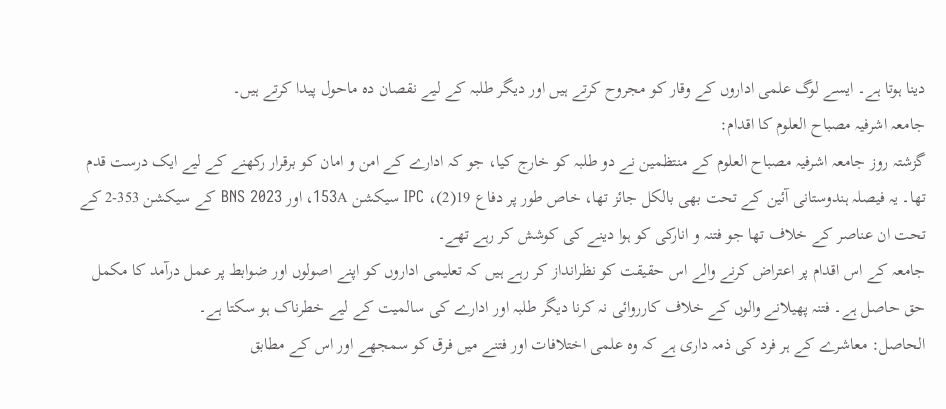دینا ہوتا ہے۔ ایسے لوگ علمی اداروں کے وقار کو مجروح کرتے ہیں اور دیگر طلبہ کے لیے نقصان دہ ماحول پیدا کرتے ہیں۔
جامعہ اشرفیہ مصباح العلوم کا اقدام:
گزشتہ روز جامعہ اشرفیہ مصباح العلوم کے منتظمین نے دو طلبہ کو خارج کیا، جو کہ ادارے کے امن و امان کو برقرار رکھنے کے لیے ایک درست قدم تھا۔ یہ فیصلہ ہندوستانی آئین کے تحت بھی بالکل جائز تھا، خاص طور پر دفاع 19(2)، IPC سیکشن 153A، اور BNS 2023 کے سیکشن 353-2 کے تحت ان عناصر کے خلاف تھا جو فتنہ و انارکی کو ہوا دینے کی کوشش کر رہے تھے۔
جامعہ کے اس اقدام پر اعتراض کرنے والے اس حقیقت کو نظرانداز کر رہے ہیں کہ تعلیمی اداروں کو اپنے اصولوں اور ضوابط پر عمل درآمد کا مکمل حق حاصل ہے۔ فتنہ پھیلانے والوں کے خلاف کارروائی نہ کرنا دیگر طلبہ اور ادارے کی سالمیت کے لیے خطرناک ہو سکتا ہے۔
الحاصل: معاشرے کے ہر فرد کی ذمہ داری ہے کہ وہ علمی اختلافات اور فتنے میں فرق کو سمجھے اور اس کے مطابق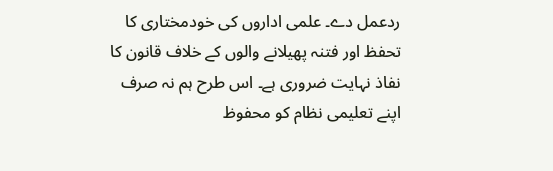ردعمل دے۔ علمی اداروں کی خودمختاری کا تحفظ اور فتنہ پھیلانے والوں کے خلاف قانون کا نفاذ نہایت ضروری ہے۔ اس طرح ہم نہ صرف اپنے تعلیمی نظام کو محفوظ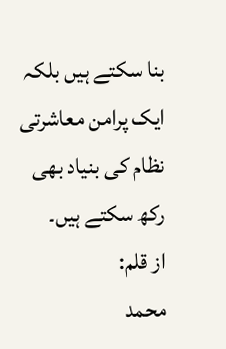بنا سکتے ہیں بلکہ ایک پرامن معاشرتی نظام کی بنیاد بھی رکھ سکتے ہیں۔
از قلم:
محمد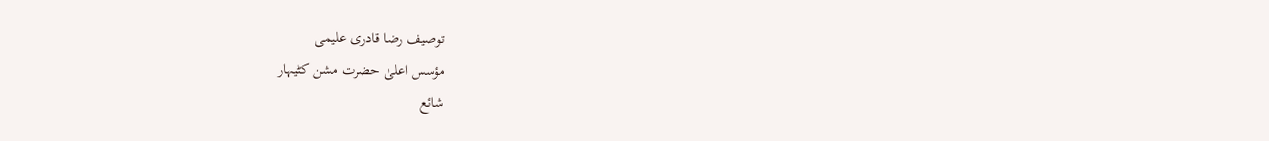توصیف رضا قادری علیمی
مؤسس اعلیٰ حضرت مشن کٹیہار
شائع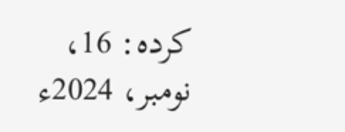کردہ: 16، نومبر، 2024ء